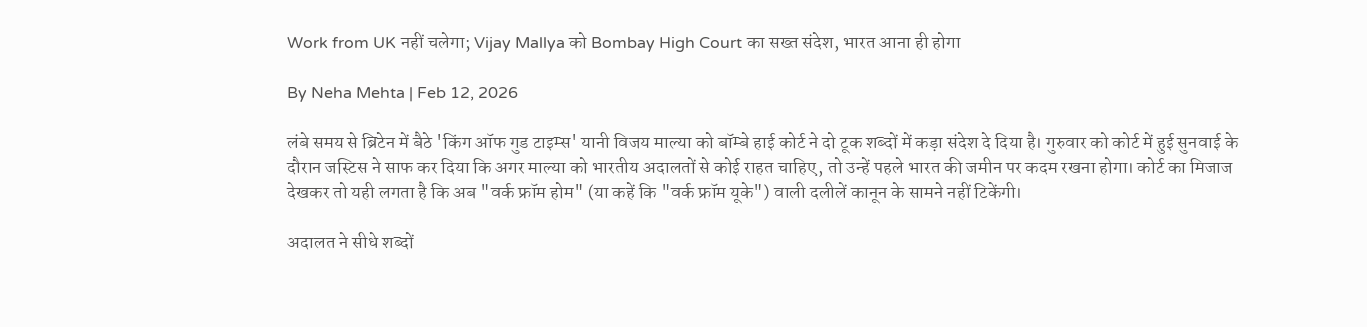Work from UK नहीं चलेगा; Vijay Mallya को Bombay High Court का सख्त संदेश, भारत आना ही होगा

By Neha Mehta | Feb 12, 2026

लंबे समय से ब्रिटेन में बैठे 'किंग ऑफ गुड टाइम्स' यानी विजय माल्या को बॉम्बे हाई कोर्ट ने दो टूक शब्दों में कड़ा संदेश दे दिया है। गुरुवार को कोर्ट में हुई सुनवाई के दौरान जस्टिस ने साफ कर दिया कि अगर माल्या को भारतीय अदालतों से कोई राहत चाहिए, तो उन्हें पहले भारत की जमीन पर कदम रखना होगा। कोर्ट का मिजाज देखकर तो यही लगता है कि अब "वर्क फ्रॉम होम" (या कहें कि "वर्क फ्रॉम यूके") वाली दलीलें कानून के सामने नहीं टिकेंगी।

अदालत ने सीधे शब्दों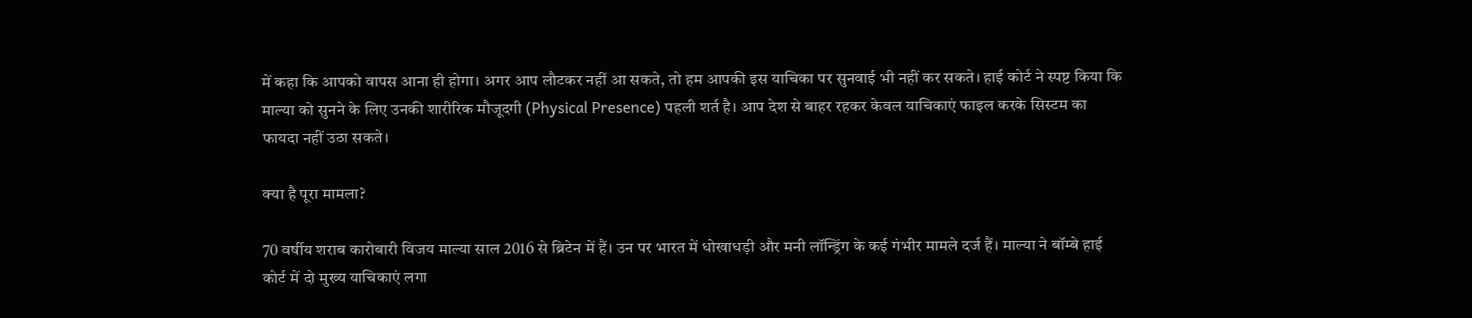में कहा कि आपको वापस आना ही होगा। अगर आप लौटकर नहीं आ सकते, तो हम आपकी इस याचिका पर सुनवाई भी नहीं कर सकते। हाई कोर्ट ने स्पष्ट किया कि माल्या को सुनने के लिए उनकी शारीरिक मौजूदगी (Physical Presence) पहली शर्त है। आप देश से बाहर रहकर केवल याचिकाएं फाइल करके सिस्टम का फायदा नहीं उठा सकते।

क्या है पूरा मामला?

70 वर्षीय शराब कारोबारी विजय माल्या साल 2016 से ब्रिटेन में हैं। उन पर भारत में धोखाधड़ी और मनी लॉन्ड्रिंग के कई गंभीर मामले दर्ज हैं। माल्या ने बॉम्बे हाई कोर्ट में दो मुख्य याचिकाएं लगा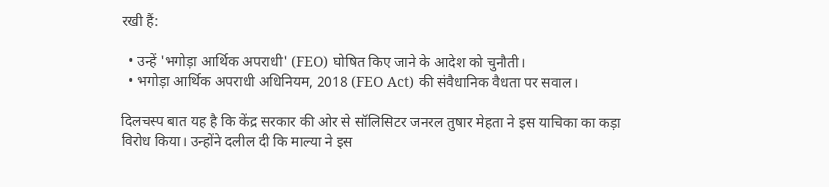रखी हैं:

  • उन्हें 'भगोड़ा आर्थिक अपराधी' (FEO) घोषित किए जाने के आदेश को चुनौती।
  • भगोड़ा आर्थिक अपराधी अधिनियम, 2018 (FEO Act) की संवैधानिक वैधता पर सवाल।

दिलचस्प बात यह है कि केंद्र सरकार की ओर से सॉलिसिटर जनरल तुषार मेहता ने इस याचिका का कड़ा विरोध किया। उन्होंने दलील दी कि माल्या ने इस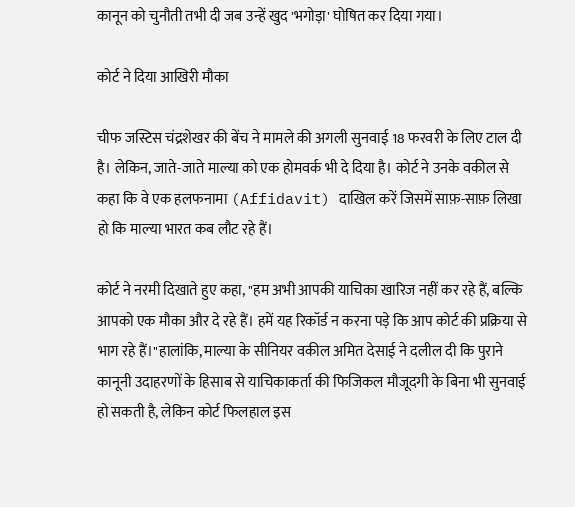कानून को चुनौती तभी दी जब उन्हें खुद 'भगोड़ा' घोषित कर दिया गया।

कोर्ट ने दिया आखिरी मौका

चीफ जस्टिस चंद्रशेखर की बेंच ने मामले की अगली सुनवाई 18 फरवरी के लिए टाल दी है। लेकिन, जाते-जाते माल्या को एक होमवर्क भी दे दिया है। कोर्ट ने उनके वकील से कहा कि वे एक हलफनामा (Affidavit) दाखिल करें जिसमें साफ़-साफ़ लिखा हो कि माल्या भारत कब लौट रहे हैं।

कोर्ट ने नरमी दिखाते हुए कहा, "हम अभी आपकी याचिका खारिज नहीं कर रहे हैं, बल्कि आपको एक मौका और दे रहे हैं। हमें यह रिकॉर्ड न करना पड़े कि आप कोर्ट की प्रक्रिया से भाग रहे हैं।"हालांकि, माल्या के सीनियर वकील अमित देसाई ने दलील दी कि पुराने कानूनी उदाहरणों के हिसाब से याचिकाकर्ता की फिजिकल मौजूदगी के बिना भी सुनवाई हो सकती है, लेकिन कोर्ट फिलहाल इस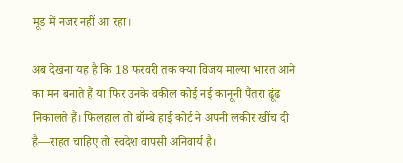मूड में नजर नहीं आ रहा।

अब देखना यह है कि 18 फरवरी तक क्या विजय माल्या भारत आने का मन बनाते हैं या फिर उनके वकील कोई नई कानूनी पैंतरा ढूंढ निकालते हैं। फिलहाल तो बॉम्बे हाई कोर्ट ने अपनी लकीर खींच दी है—राहत चाहिए तो स्वदेश वापसी अनिवार्य है।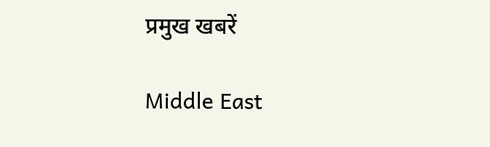प्रमुख खबरें

Middle East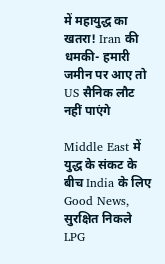में महायुद्ध का खतरा! Iran की धमकी- हमारी जमीन पर आए तो US सैनिक लौट नहीं पाएंगे

Middle East में युद्ध के संकट के बीच India के लिए Good News, सुरक्षित निकले LPG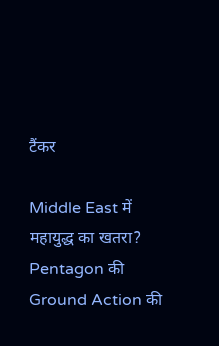टैंकर

Middle East में महायुद्ध का खतरा? Pentagon की Ground Action की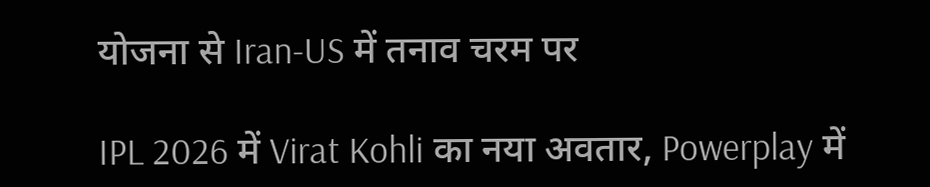योजना से Iran-US में तनाव चरम पर

IPL 2026 में Virat Kohli का नया अवतार, Powerplay में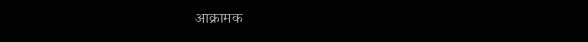आक्रामक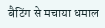बैटिंग से मचाया धमाल